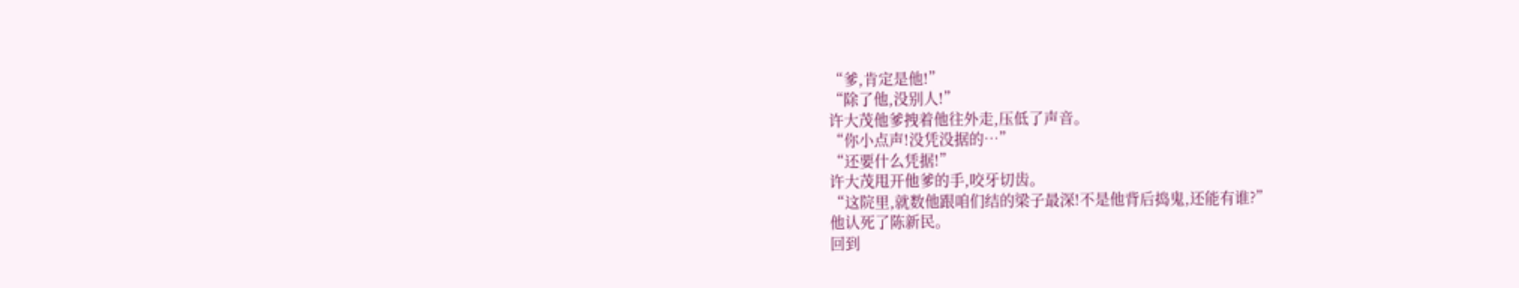“爹,肯定是他!”
“除了他,没别人!”
许大茂他爹拽着他往外走,压低了声音。
“你小点声!没凭没据的…”
“还要什么凭据!”
许大茂甩开他爹的手,咬牙切齿。
“这院里,就数他跟咱们结的梁子最深!不是他背后捣鬼,还能有谁?”
他认死了陈新民。
回到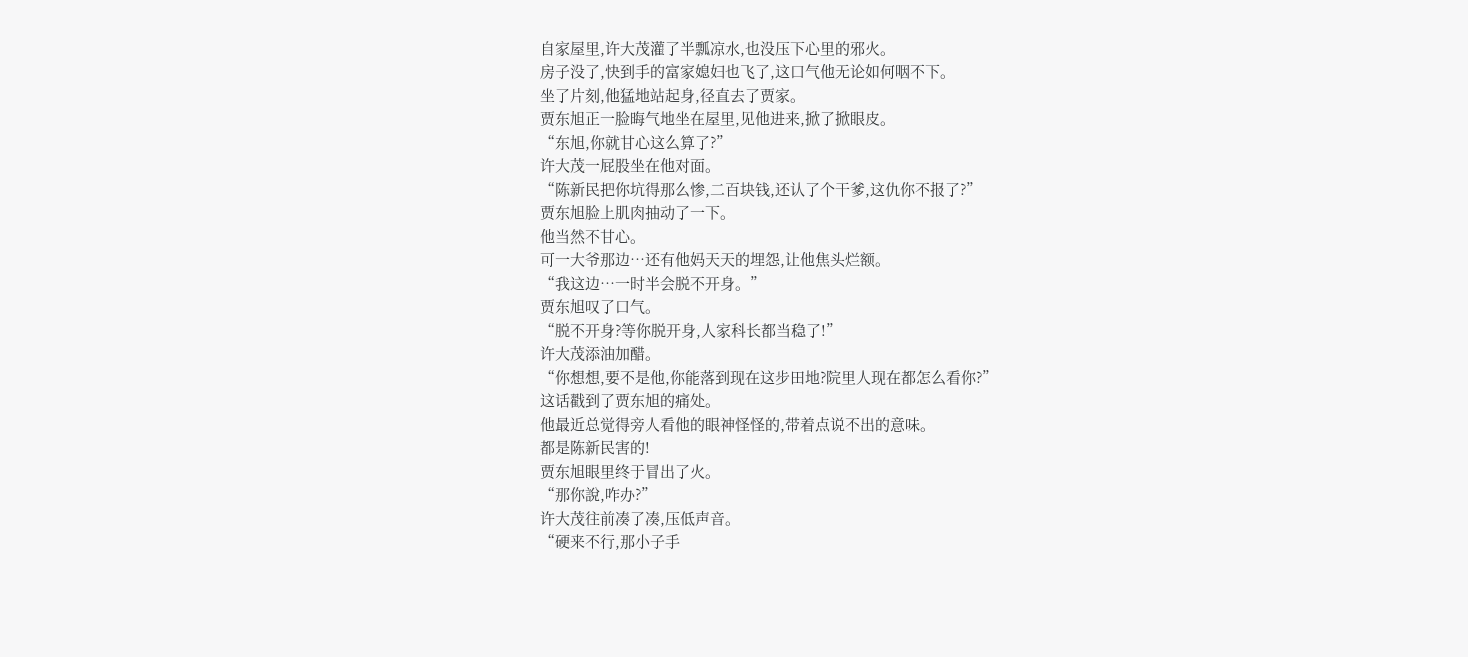自家屋里,许大茂灌了半瓢凉水,也没压下心里的邪火。
房子没了,快到手的富家媳妇也飞了,这口气他无论如何咽不下。
坐了片刻,他猛地站起身,径直去了贾家。
贾东旭正一脸晦气地坐在屋里,见他进来,掀了掀眼皮。
“东旭,你就甘心这么算了?”
许大茂一屁股坐在他对面。
“陈新民把你坑得那么惨,二百块钱,还认了个干爹,这仇你不报了?”
贾东旭脸上肌肉抽动了一下。
他当然不甘心。
可一大爷那边…还有他妈天天的埋怨,让他焦头烂额。
“我这边…一时半会脱不开身。”
贾东旭叹了口气。
“脱不开身?等你脱开身,人家科长都当稳了!”
许大茂添油加醋。
“你想想,要不是他,你能落到现在这步田地?院里人现在都怎么看你?”
这话戳到了贾东旭的痛处。
他最近总觉得旁人看他的眼神怪怪的,带着点说不出的意味。
都是陈新民害的!
贾东旭眼里终于冒出了火。
“那你說,咋办?”
许大茂往前凑了凑,压低声音。
“硬来不行,那小子手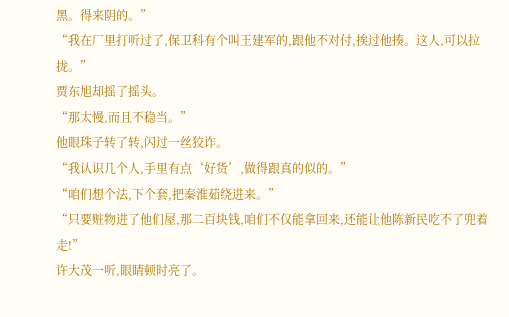黑。得来阴的。”
“我在厂里打听过了,保卫科有个叫王建军的,跟他不对付,挨过他揍。这人,可以拉拢。”
贾东旭却摇了摇头。
“那太慢,而且不稳当。”
他眼珠子转了转,闪过一丝狡诈。
“我认识几个人,手里有点‘好货’,做得跟真的似的。”
“咱们想个法,下个套,把秦淮茹绕进来。”
“只要赃物进了他们屋,那二百块钱,咱们不仅能拿回来,还能让他陈新民吃不了兜着走!”
许大茂一听,眼睛顿时亮了。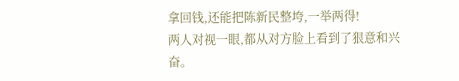拿回钱,还能把陈新民整垮,一举两得!
两人对视一眼,都从对方脸上看到了狠意和兴奋。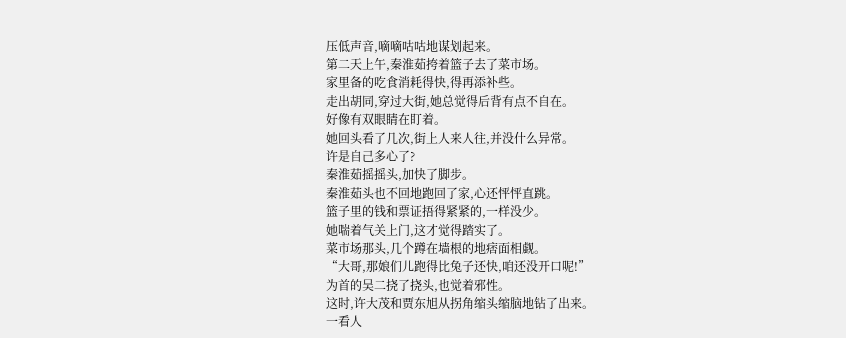压低声音,嘀嘀咕咕地谋划起来。
第二天上午,秦淮茹挎着篮子去了菜市场。
家里备的吃食消耗得快,得再添补些。
走出胡同,穿过大街,她总觉得后背有点不自在。
好像有双眼睛在盯着。
她回头看了几次,街上人来人往,并没什么异常。
许是自己多心了?
秦淮茹摇摇头,加快了脚步。
秦淮茹头也不回地跑回了家,心还怦怦直跳。
篮子里的钱和票证捂得紧紧的,一样没少。
她喘着气关上门,这才觉得踏实了。
菜市场那头,几个蹲在墙根的地痞面相觑。
“大哥,那娘们儿跑得比兔子还快,咱还没开口呢!”
为首的吴二挠了挠头,也觉着邪性。
这时,许大茂和贾东旭从拐角缩头缩脑地钻了出来。
一看人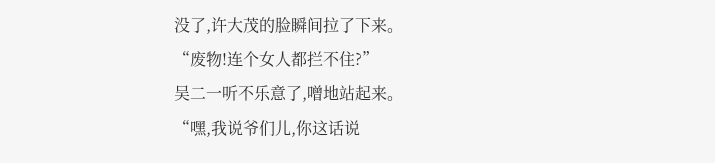没了,许大茂的脸瞬间拉了下来。
“废物!连个女人都拦不住?”
吴二一听不乐意了,噌地站起来。
“嘿,我说爷们儿,你这话说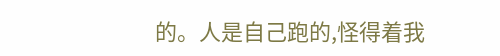的。人是自己跑的,怪得着我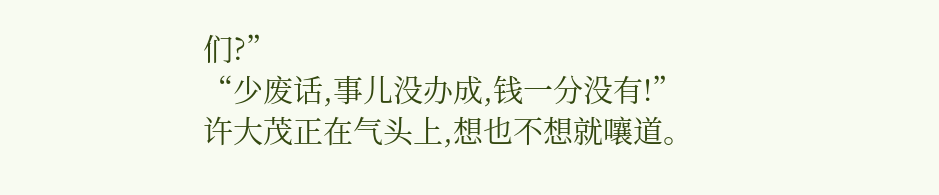们?”
“少废话,事儿没办成,钱一分没有!”
许大茂正在气头上,想也不想就嚷道。